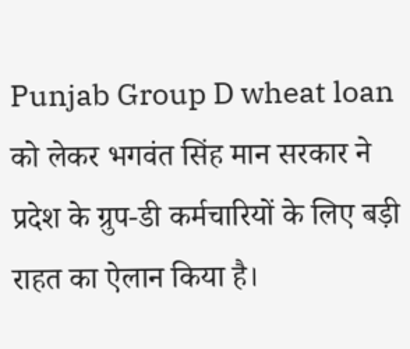Punjab Group D wheat loan को लेकर भगवंत सिंह मान सरकार ने प्रदेश के ग्रुप-डी कर्मचारियों के लिए बड़ी राहत का ऐलान किया है।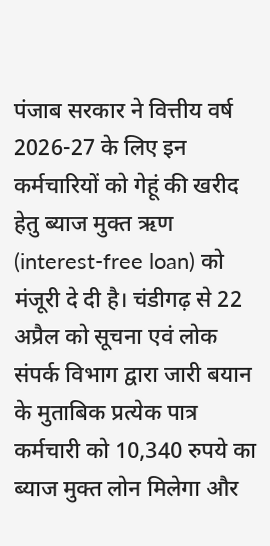पंजाब सरकार ने वित्तीय वर्ष 2026-27 के लिए इन कर्मचारियों को गेहूं की खरीद हेतु ब्याज मुक्त ऋण (interest-free loan) को मंजूरी दे दी है। चंडीगढ़ से 22 अप्रैल को सूचना एवं लोक संपर्क विभाग द्वारा जारी बयान के मुताबिक प्रत्येक पात्र कर्मचारी को 10,340 रुपये का ब्याज मुक्त लोन मिलेगा और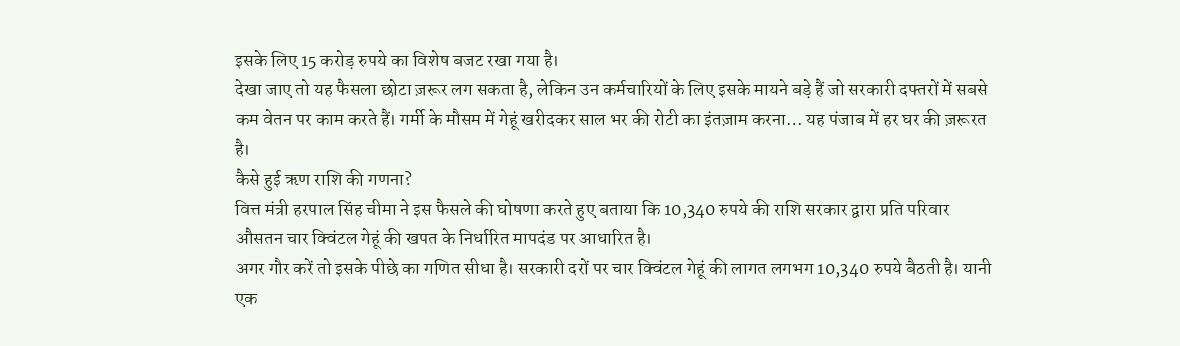इसके लिए 15 करोड़ रुपये का विशेष बजट रखा गया है।
देखा जाए तो यह फैसला छोटा ज़रूर लग सकता है, लेकिन उन कर्मचारियों के लिए इसके मायने बड़े हैं जो सरकारी दफ्तरों में सबसे कम वेतन पर काम करते हैं। गर्मी के मौसम में गेहूं खरीदकर साल भर की रोटी का इंतज़ाम करना… यह पंजाब में हर घर की ज़रूरत है।
कैसे हुई ऋण राशि की गणना?
वित्त मंत्री हरपाल सिंह चीमा ने इस फैसले की घोषणा करते हुए बताया कि 10,340 रुपये की राशि सरकार द्वारा प्रति परिवार औसतन चार क्विंटल गेहूं की खपत के निर्धारित मापदंड पर आधारित है।
अगर गौर करें तो इसके पीछे का गणित सीधा है। सरकारी दरों पर चार क्विंटल गेहूं की लागत लगभग 10,340 रुपये बैठती है। यानी एक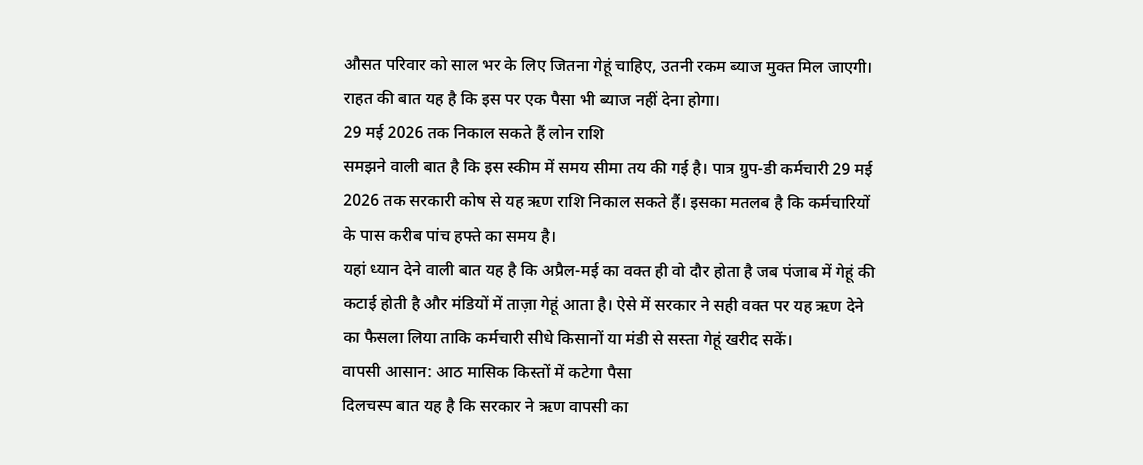औसत परिवार को साल भर के लिए जितना गेहूं चाहिए, उतनी रकम ब्याज मुक्त मिल जाएगी। राहत की बात यह है कि इस पर एक पैसा भी ब्याज नहीं देना होगा।
29 मई 2026 तक निकाल सकते हैं लोन राशि
समझने वाली बात है कि इस स्कीम में समय सीमा तय की गई है। पात्र ग्रुप-डी कर्मचारी 29 मई 2026 तक सरकारी कोष से यह ऋण राशि निकाल सकते हैं। इसका मतलब है कि कर्मचारियों के पास करीब पांच हफ्ते का समय है।
यहां ध्यान देने वाली बात यह है कि अप्रैल-मई का वक्त ही वो दौर होता है जब पंजाब में गेहूं की कटाई होती है और मंडियों में ताज़ा गेहूं आता है। ऐसे में सरकार ने सही वक्त पर यह ऋण देने का फैसला लिया ताकि कर्मचारी सीधे किसानों या मंडी से सस्ता गेहूं खरीद सकें।
वापसी आसान: आठ मासिक किस्तों में कटेगा पैसा
दिलचस्प बात यह है कि सरकार ने ऋण वापसी का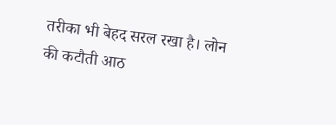तरीका भी बेहद सरल रखा है। लोन की कटौती आठ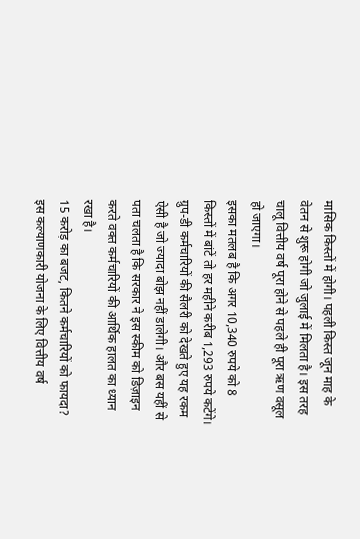मासिक किस्तों में होगी। पहली किस्त जून माह के वेतन से शुरू होगी जो जुलाई में मिलता है। इस तरह चालू वित्तीय वर्ष पूरा होने से पहले ही पूरा ऋण वसूल हो जाएगा।
इसका मतलब है कि अगर 10,340 रुपये को 8 किस्तों में बांटें तो हर महीने करीब 1,293 रुपये कटेंगे। ग्रुप-डी कर्मचारियों की सैलरी को देखते हुए यह रकम ऐसी है जो ज्यादा बोझ नहीं डालेगी। और बस यहीं से पता चलता है कि सरकार ने इस स्कीम को डिज़ाइन करते वक्त कर्मचारियों की आर्थिक हालत का ध्यान रखा है।
15 करोड़ का बजट, कितने कर्मचारियों को फायदा?
इस कल्याणकारी योजना के लिए वित्तीय वर्ष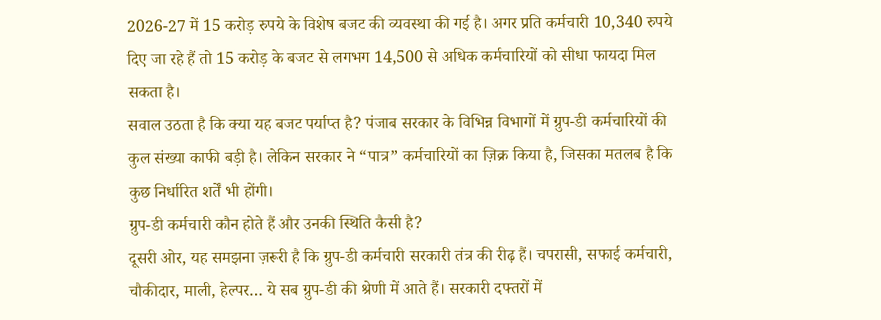2026-27 में 15 करोड़ रुपये के विशेष बजट की व्यवस्था की गई है। अगर प्रति कर्मचारी 10,340 रुपये दिए जा रहे हैं तो 15 करोड़ के बजट से लगभग 14,500 से अधिक कर्मचारियों को सीधा फायदा मिल सकता है।
सवाल उठता है कि क्या यह बजट पर्याप्त है? पंजाब सरकार के विभिन्न विभागों में ग्रुप-डी कर्मचारियों की कुल संख्या काफी बड़ी है। लेकिन सरकार ने “पात्र” कर्मचारियों का ज़िक्र किया है, जिसका मतलब है कि कुछ निर्धारित शर्तें भी होंगी।
ग्रुप-डी कर्मचारी कौन होते हैं और उनकी स्थिति कैसी है?
दूसरी ओर, यह समझना ज़रूरी है कि ग्रुप-डी कर्मचारी सरकारी तंत्र की रीढ़ हैं। चपरासी, सफाई कर्मचारी, चौकीदार, माली, हेल्पर… ये सब ग्रुप-डी की श्रेणी में आते हैं। सरकारी दफ्तरों में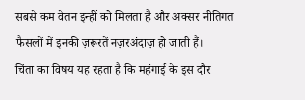सबसे कम वेतन इन्हीं को मिलता है और अक्सर नीतिगत फैसलों में इनकी ज़रूरतें नज़रअंदाज़ हो जाती हैं।
चिंता का विषय यह रहता है कि महंगाई के इस दौर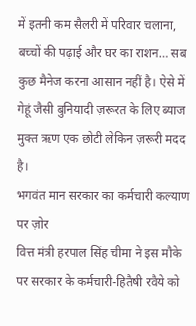में इतनी कम सैलरी में परिवार चलाना, बच्चों की पढ़ाई और घर का राशन… सब कुछ मैनेज करना आसान नहीं है। ऐसे में गेहूं जैसी बुनियादी ज़रूरत के लिए ब्याज मुक्त ऋण एक छोटी लेकिन ज़रूरी मदद है।
भगवंत मान सरकार का कर्मचारी कल्याण पर ज़ोर
वित्त मंत्री हरपाल सिंह चीमा ने इस मौके पर सरकार के कर्मचारी-हितैषी रवैये को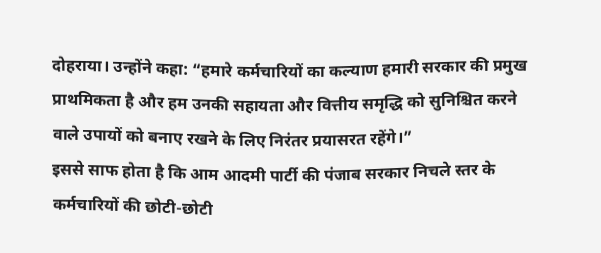दोहराया। उन्होंने कहा: “हमारे कर्मचारियों का कल्याण हमारी सरकार की प्रमुख प्राथमिकता है और हम उनकी सहायता और वित्तीय समृद्धि को सुनिश्चित करने वाले उपायों को बनाए रखने के लिए निरंतर प्रयासरत रहेंगे।”
इससे साफ होता है कि आम आदमी पार्टी की पंजाब सरकार निचले स्तर के कर्मचारियों की छोटी-छोटी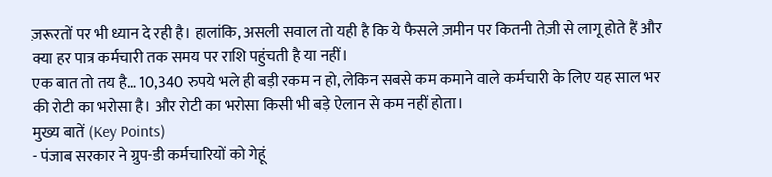ज़रूरतों पर भी ध्यान दे रही है। हालांकि, असली सवाल तो यही है कि ये फैसले ज़मीन पर कितनी तेज़ी से लागू होते हैं और क्या हर पात्र कर्मचारी तक समय पर राशि पहुंचती है या नहीं।
एक बात तो तय है… 10,340 रुपये भले ही बड़ी रकम न हो, लेकिन सबसे कम कमाने वाले कर्मचारी के लिए यह साल भर की रोटी का भरोसा है। और रोटी का भरोसा किसी भी बड़े ऐलान से कम नहीं होता।
मुख्य बातें (Key Points)
- पंजाब सरकार ने ग्रुप-डी कर्मचारियों को गेहूं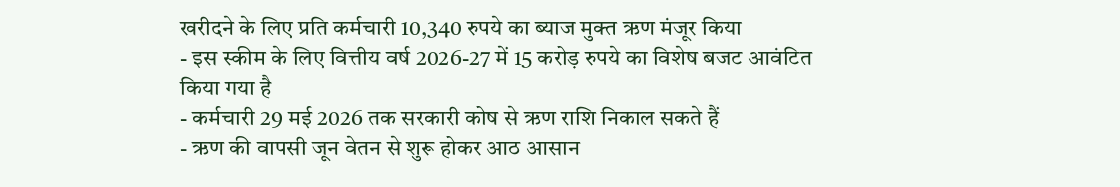खरीदने के लिए प्रति कर्मचारी 10,340 रुपये का ब्याज मुक्त ऋण मंजूर किया
- इस स्कीम के लिए वित्तीय वर्ष 2026-27 में 15 करोड़ रुपये का विशेष बजट आवंटित किया गया है
- कर्मचारी 29 मई 2026 तक सरकारी कोष से ऋण राशि निकाल सकते हैं
- ऋण की वापसी जून वेतन से शुरू होकर आठ आसान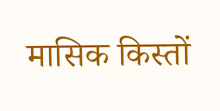मासिक किस्तों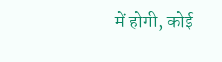में होगी, कोई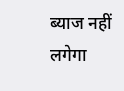ब्याज नहीं लगेगा